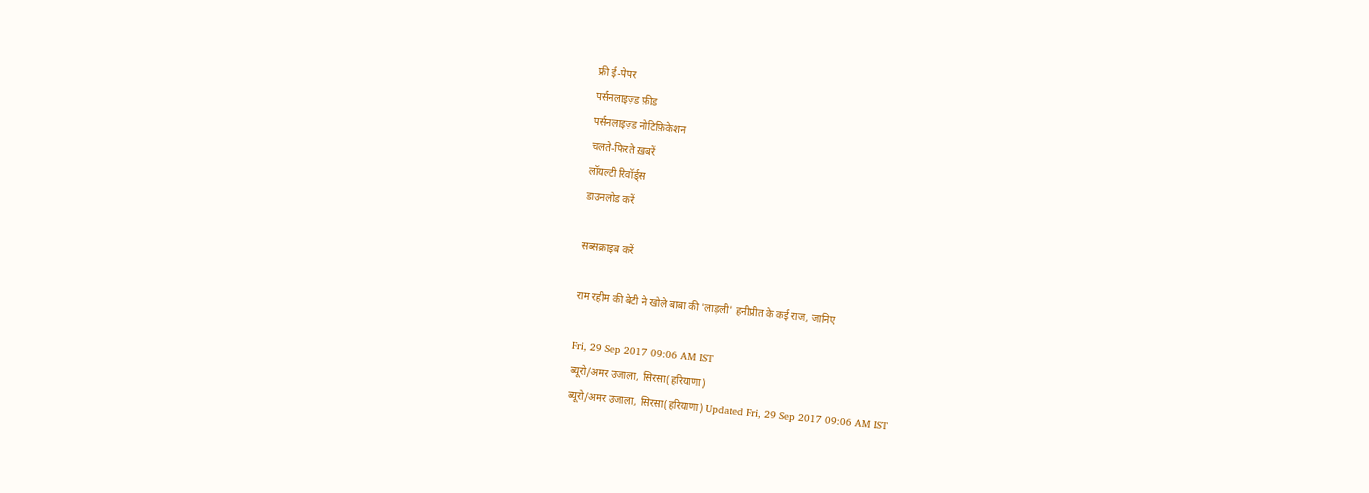फ्री ई-पेपर
पर्सनलाइज़्ड फ़ीड
पर्सनलाइज़्ड नोटिफ़िकेशन
चलते-फिरते ख़बरें
लॉयल्टी रिवॉर्ड्स
डाउनलोड करें

सब्सक्राइब करें

राम रहीम की बेटी ने खोले बाबा की 'लाड़ली' हनीप्रीत के कई राज, जानिए

Fri, 29 Sep 2017 09:06 AM IST
ब्यूरो/अमर उजाला, सिरसा(हरियाणा)
ब्यूरो/अमर उजाला, सिरसा(हरियाणा) Updated Fri, 29 Sep 2017 09:06 AM IST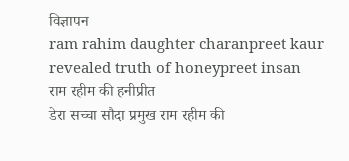विज्ञापन
ram rahim daughter charanpreet kaur revealed truth of honeypreet insan
राम रहीम की हनीप्रीत
डेरा सच्चा सौदा प्रमुख राम रहीम की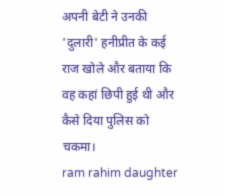अपनी बेटी ने उनकी 'दुलारी' हनीप्रीत के कई राज खोले और बताया कि वह कहां छिपी हुई थी और कैसे दिया पुलिस को चकमा।
ram rahim daughter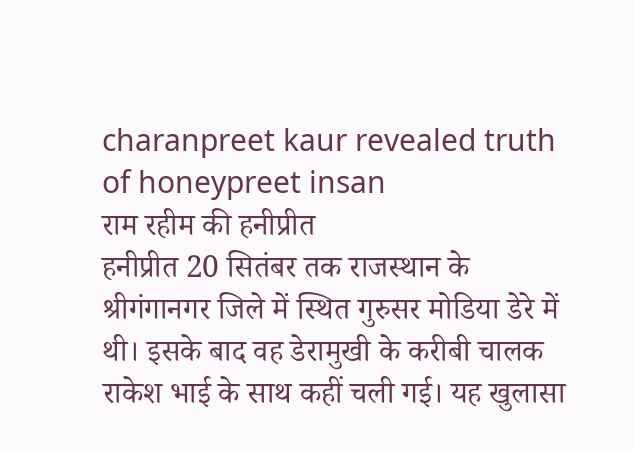charanpreet kaur revealed truth of honeypreet insan
राम रहीम की हनीप्रीत
हनीप्रीत 20 सितंबर तक राजस्थान के श्रीगंगानगर जिले में स्थित गुरुसर मोडिया डेरे में थी। इसके बाद वह डेरामुखी के करीबी चालक राकेश भाई के साथ कहीं चली गई। यह खुलासा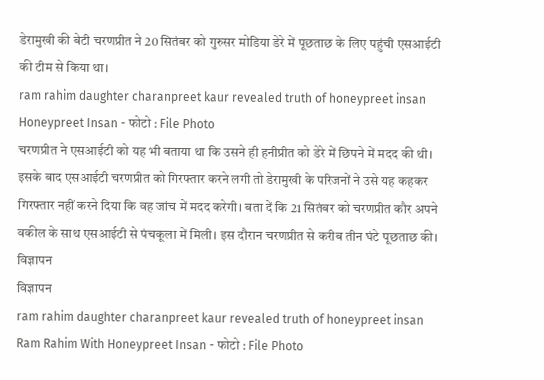डेरामुखी की बेटी चरणप्रीत ने 20 सितंबर को गुरुसर मोडिया डेरे में पूछताछ के लिए पहुंची एसआईटी की टीम से किया था।
ram rahim daughter charanpreet kaur revealed truth of honeypreet insan
Honeypreet Insan - फोटो : File Photo
चरणप्रीत ने एसआईटी को यह भी बताया था कि उसने ही हनीप्रीत को डेरे में छिपने में मदद की थी। इसके बाद एसआईटी चरणप्रीत को गिरफ्तार करने लगी तो डेरामुखी के परिजनों ने उसे यह कहकर गिरफ्तार नहीं करने दिया कि वह जांच में मदद करेगी। बता दें कि 21 सितंबर को चरणप्रीत कौर अपने वकील के साथ एसआईटी से पंचकूला में मिली। इस दौरान चरणप्रीत से करीब तीन घंटे पूछताछ की।
विज्ञापन
विज्ञापन
ram rahim daughter charanpreet kaur revealed truth of honeypreet insan
Ram Rahim With Honeypreet Insan - फोटो : File Photo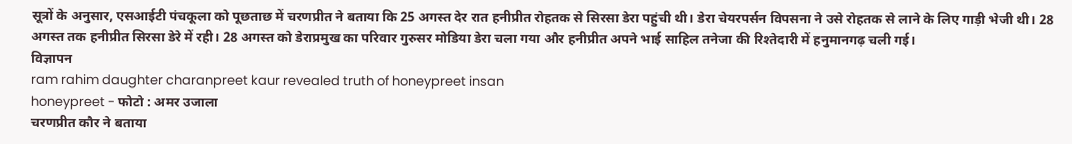सूत्रों के अनुसार, एसआईटी पंचकूला को पूछताछ में चरणप्रीत ने बताया कि 25 अगस्त देर रात हनीप्रीत रोहतक से सिरसा डेरा पहुंची थी। डेरा चेयरपर्सन विपसना ने उसे रोहतक से लाने के लिए गाड़ी भेजी थी। 28 अगस्त तक हनीप्रीत सिरसा डेरे में रही। 28 अगस्त को डेराप्रमुख का परिवार गुरुसर मोडिया डेरा चला गया और हनीप्रीत अपने भाई साहिल तनेजा की रिश्तेदारी में हनुमानगढ़ चली गई।
विज्ञापन
ram rahim daughter charanpreet kaur revealed truth of honeypreet insan
honeypreet - फोटो : अमर उजाला
चरणप्रीत कौर ने बताया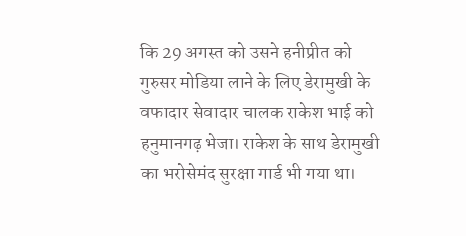कि 29 अगस्त को उसने हनीप्रीत को गुरुसर मोडिया लाने के लिए डेरामुखी के वफादार सेवादार चालक राकेश भाई को हनुमानगढ़ भेजा। राकेश के साथ डेरामुखी का भरोसेमंद सुरक्षा गार्ड भी गया था।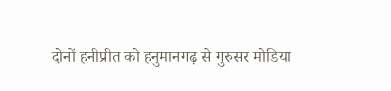दोनों हनीप्रीत को हनुमानगढ़ से गुरुसर मोडिया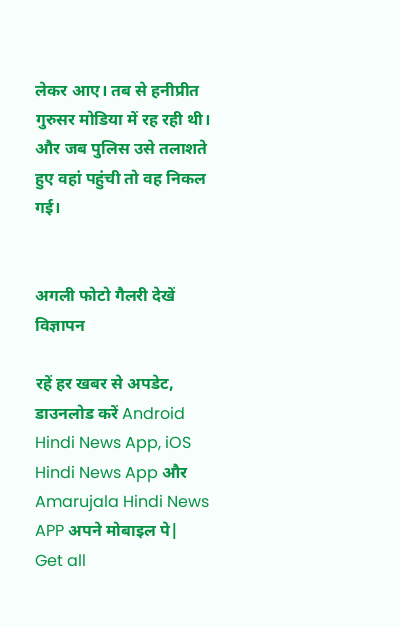लेकर आए। तब से हनीप्रीत गुरुसर मोडिया में रह रही थी। और जब पुलिस उसे तलाशते हुए वहां पहुंची तो वह निकल गई।


अगली फोटो गैलरी देखें
विज्ञापन

रहें हर खबर से अपडेट, डाउनलोड करें Android Hindi News App, iOS Hindi News App और Amarujala Hindi News APP अपने मोबाइल पे|
Get all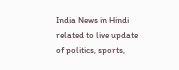India News in Hindi related to live update of politics, sports,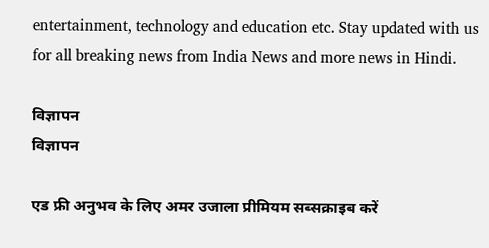entertainment, technology and education etc. Stay updated with us for all breaking news from India News and more news in Hindi.

विज्ञापन
विज्ञापन

एड फ्री अनुभव के लिए अमर उजाला प्रीमियम सब्सक्राइब करें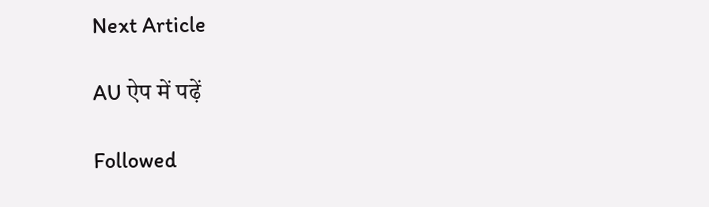Next Article

AU ऐप में पढ़ें

Followed